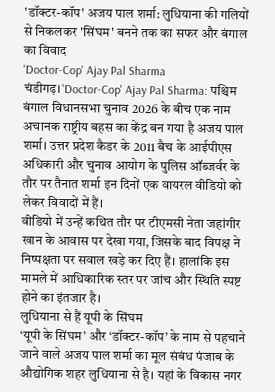'डॉक्टर-कॉप' अजय पाल शर्मा: लुधियाना की गलियों से निकलकर 'सिंघम' बनने तक का सफर और बंगाल का विवाद
'Doctor-Cop' Ajay Pal Sharma
चंडीगढ़। 'Doctor-Cop' Ajay Pal Sharma: पश्चिम बंगाल विधानसभा चुनाव 2026 के बीच एक नाम अचानक राष्ट्रीय बहस का केंद्र बन गया है अजय पाल शर्मा। उत्तर प्रदेश कैडर के 2011 बैच के आईपीएस अधिकारी और चुनाव आयोग के पुलिस ऑब्जर्वर के तौर पर तैनात शर्मा इन दिनों एक वायरल वीडियो को लेकर विवादों में हैं।
वीडियो में उन्हें कथित तौर पर टीएमसी नेता जहांगीर खान के आवास पर देखा गया, जिसके बाद विपक्ष ने निष्पक्षता पर सवाल खड़े कर दिए हैं। हालांकि इस मामले में आधिकारिक स्तर पर जांच और स्थिति स्पष्ट होने का इंतजार है।
लुधियाना से हैं यूपी के सिंघम
‘यूपी के सिंघम’ और ‘डॉक्टर-कॉप’ के नाम से पहचाने जाने वाले अजय पाल शर्मा का मूल संबंध पंजाब के औद्योगिक शहर लुधियाना से है। यहां के विकास नगर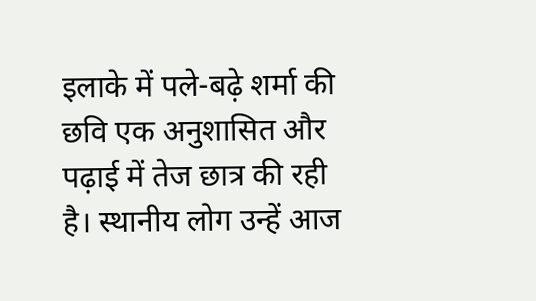इलाके में पले-बढ़े शर्मा की छवि एक अनुशासित और पढ़ाई में तेज छात्र की रही है। स्थानीय लोग उन्हें आज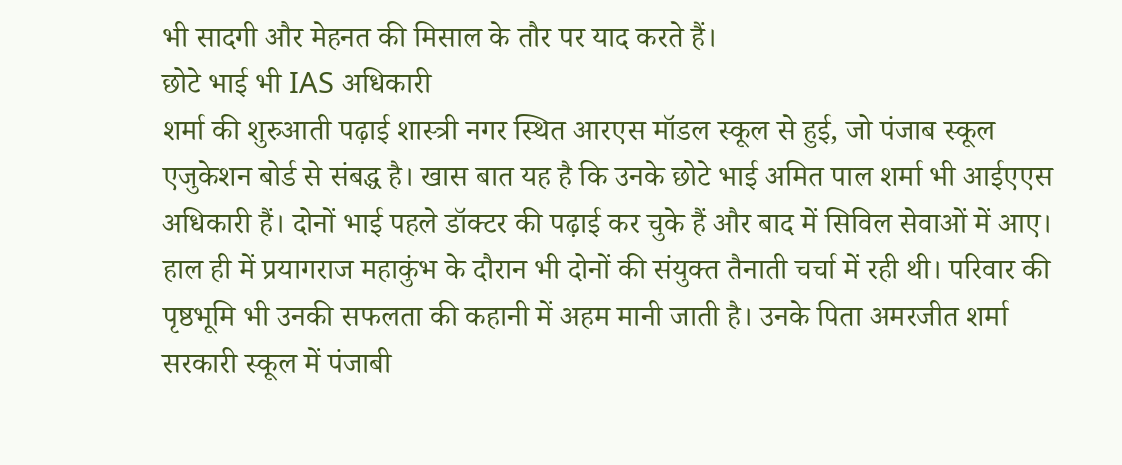भी सादगी और मेहनत की मिसाल के तौर पर याद करते हैं।
छोटे भाई भी IAS अधिकारी
शर्मा की शुरुआती पढ़ाई शास्त्री नगर स्थित आरएस मॉडल स्कूल से हुई, जो पंजाब स्कूल एजुकेशन बोर्ड से संबद्ध है। खास बात यह है कि उनके छोटे भाई अमित पाल शर्मा भी आईएएस अधिकारी हैं। दोनों भाई पहले डॉक्टर की पढ़ाई कर चुके हैं और बाद में सिविल सेवाओं में आए।
हाल ही में प्रयागराज महाकुंभ के दौरान भी दोनों की संयुक्त तैनाती चर्चा में रही थी। परिवार की पृष्ठभूमि भी उनकी सफलता की कहानी में अहम मानी जाती है। उनके पिता अमरजीत शर्मा सरकारी स्कूल में पंजाबी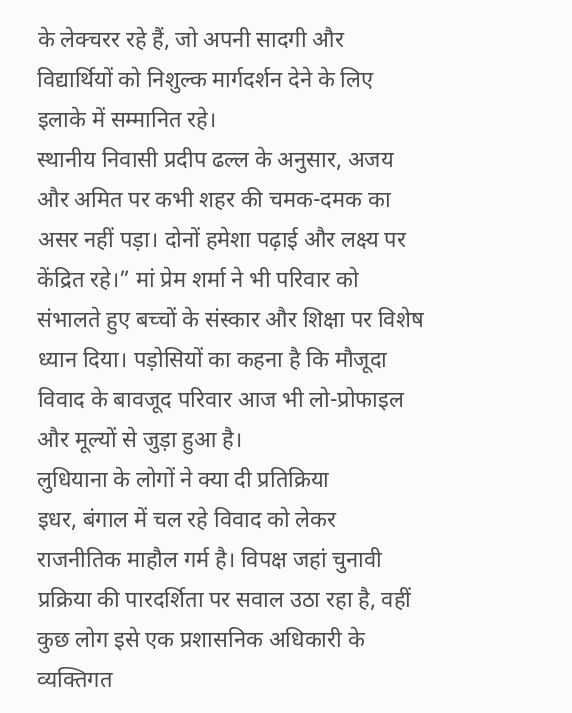के लेक्चरर रहे हैं, जो अपनी सादगी और विद्यार्थियों को निशुल्क मार्गदर्शन देने के लिए इलाके में सम्मानित रहे।
स्थानीय निवासी प्रदीप ढल्ल के अनुसार, अजय और अमित पर कभी शहर की चमक-दमक का असर नहीं पड़ा। दोनों हमेशा पढ़ाई और लक्ष्य पर केंद्रित रहे।” मां प्रेम शर्मा ने भी परिवार को संभालते हुए बच्चों के संस्कार और शिक्षा पर विशेष ध्यान दिया। पड़ोसियों का कहना है कि मौजूदा विवाद के बावजूद परिवार आज भी लो-प्रोफाइल और मूल्यों से जुड़ा हुआ है।
लुधियाना के लोगों ने क्या दी प्रतिक्रिया
इधर, बंगाल में चल रहे विवाद को लेकर राजनीतिक माहौल गर्म है। विपक्ष जहां चुनावी प्रक्रिया की पारदर्शिता पर सवाल उठा रहा है, वहीं कुछ लोग इसे एक प्रशासनिक अधिकारी के व्यक्तिगत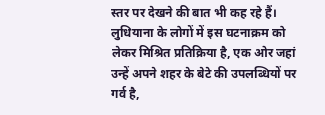स्तर पर देखने की बात भी कह रहे हैं।
लुधियाना के लोगों में इस घटनाक्रम को लेकर मिश्रित प्रतिक्रिया है, एक ओर जहां उन्हें अपने शहर के बेटे की उपलब्धियों पर गर्व है,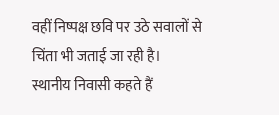वहीं निष्पक्ष छवि पर उठे सवालों से चिंता भी जताई जा रही है।
स्थानीय निवासी कहते हैं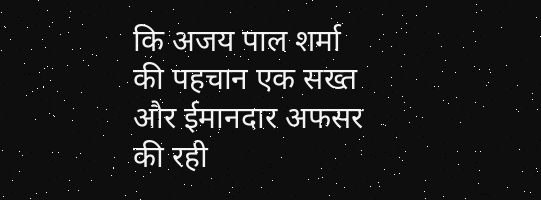कि अजय पाल शर्मा की पहचान एक सख्त और ईमानदार अफसर की रही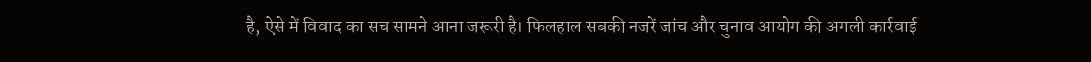है, ऐसे में विवाद का सच सामने आना जरूरी है। फिलहाल सबकी नजरें जांच और चुनाव आयोग की अगली कार्रवाई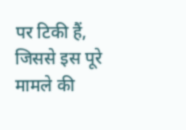पर टिकी हैं, जिससे इस पूरे मामले की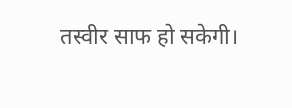तस्वीर साफ हो सकेगी।